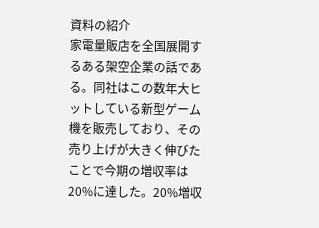資料の紹介
家電量販店を全国展開するある架空企業の話である。同社はこの数年大ヒットしている新型ゲーム機を販売しており、その売り上げが大きく伸びたことで今期の増収率は20%に達した。20%増収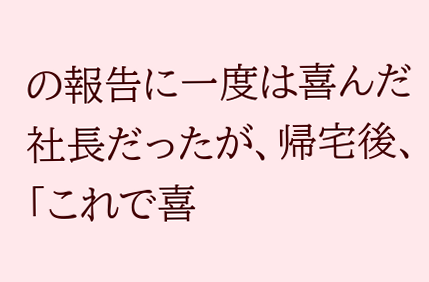の報告に一度は喜んだ社長だったが、帰宅後、「これで喜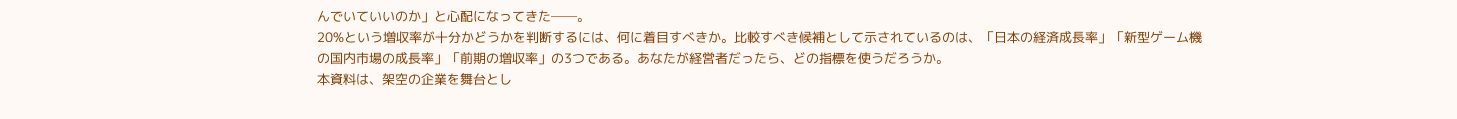んでいていいのか」と心配になってきた──。
20%という増収率が十分かどうかを判断するには、何に着目すべきか。比較すべき候補として示されているのは、「日本の経済成長率」「新型ゲーム機の国内市場の成長率」「前期の増収率」の3つである。あなたが経営者だったら、どの指標を使うだろうか。
本資料は、架空の企業を舞台とし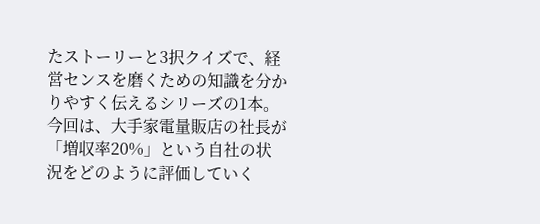たストーリーと3択クイズで、経営センスを磨くための知識を分かりやすく伝えるシリーズの1本。今回は、大手家電量販店の社長が「増収率20%」という自社の状況をどのように評価していく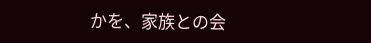かを、家族との会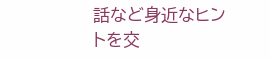話など身近なヒントを交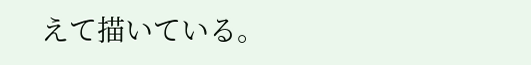えて描いている。